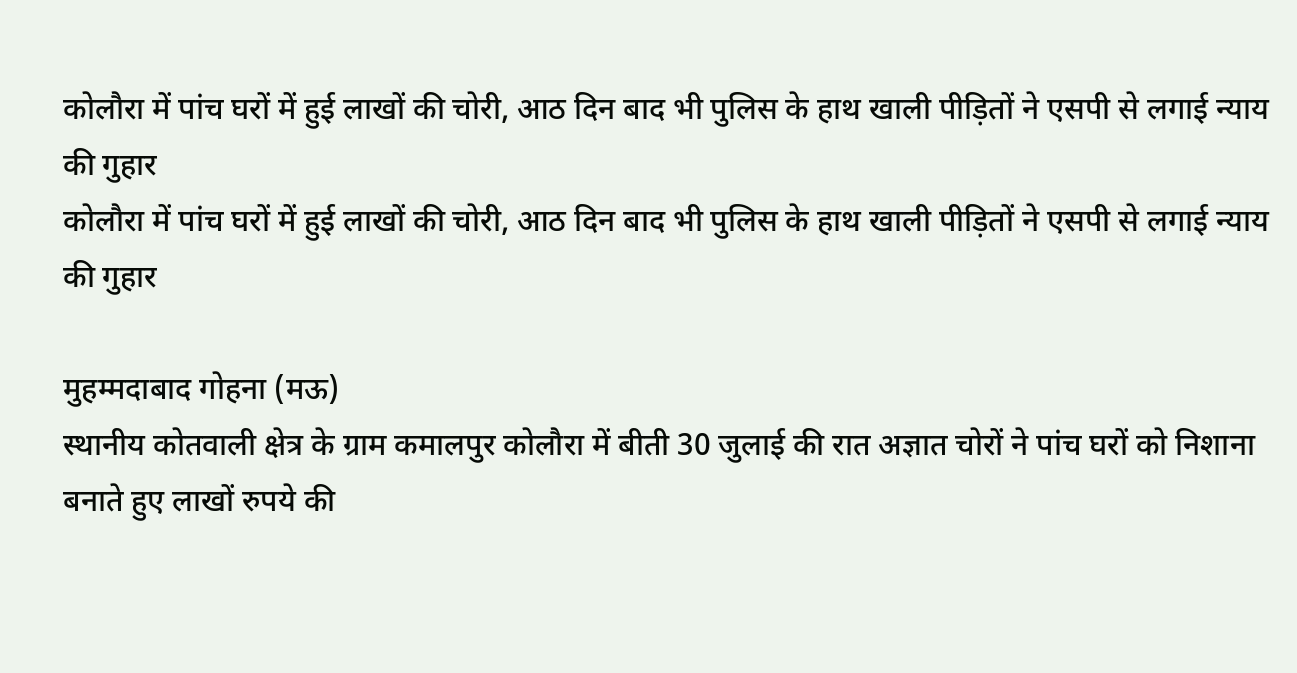कोलौरा में पांच घरों में हुई लाखों की चोरी, आठ दिन बाद भी पुलिस के हाथ खाली पीड़ितों ने एसपी से लगाई न्याय की गुहार
कोलौरा में पांच घरों में हुई लाखों की चोरी, आठ दिन बाद भी पुलिस के हाथ खाली पीड़ितों ने एसपी से लगाई न्याय की गुहार

मुहम्मदाबाद गोहना (मऊ)
स्थानीय कोतवाली क्षेत्र के ग्राम कमालपुर कोलौरा में बीती 30 जुलाई की रात अज्ञात चोरों ने पांच घरों को निशाना बनाते हुए लाखों रुपये की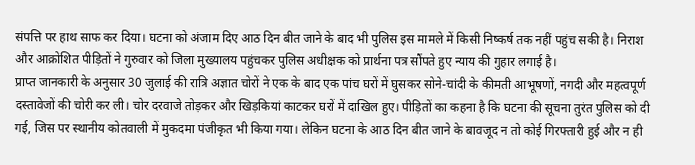संपत्ति पर हाथ साफ कर दिया। घटना को अंजाम दिए आठ दिन बीत जाने के बाद भी पुलिस इस मामले में किसी निष्कर्ष तक नहीं पहुंच सकी है। निराश और आक्रोशित पीड़ितों ने गुरुवार को जिला मुख्यालय पहुंचकर पुलिस अधीक्षक को प्रार्थना पत्र सौंपते हुए न्याय की गुहार लगाई है।
प्राप्त जानकारी के अनुसार 30 जुलाई की रात्रि अज्ञात चोरों ने एक के बाद एक पांच घरों में घुसकर सोने-चांदी के कीमती आभूषणों, नगदी और महत्वपूर्ण दस्तावेजों की चोरी कर ली। चोर दरवाजे तोड़कर और खिड़कियां काटकर घरों में दाखिल हुए। पीड़ितों का कहना है कि घटना की सूचना तुरंत पुलिस को दी गई, जिस पर स्थानीय कोतवाली में मुकदमा पंजीकृत भी किया गया। लेकिन घटना के आठ दिन बीत जाने के बावजूद न तो कोई गिरफ्तारी हुई और न ही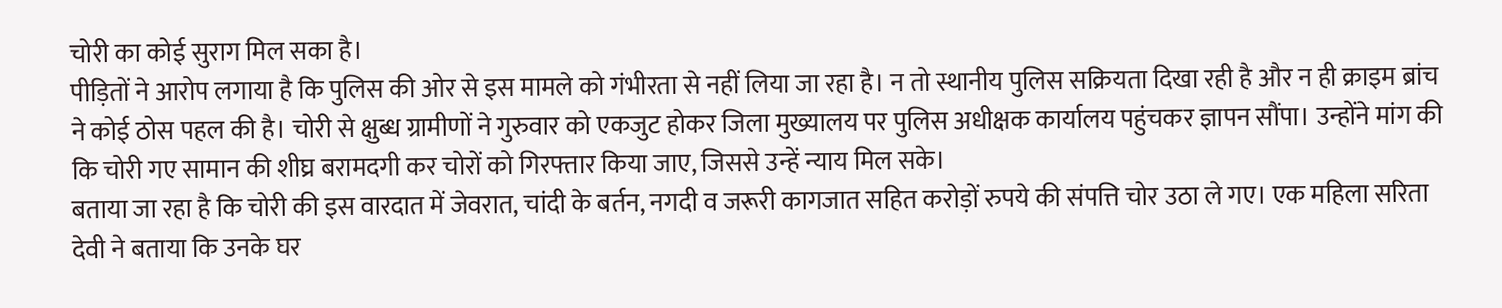चोरी का कोई सुराग मिल सका है।
पीड़ितों ने आरोप लगाया है कि पुलिस की ओर से इस मामले को गंभीरता से नहीं लिया जा रहा है। न तो स्थानीय पुलिस सक्रियता दिखा रही है और न ही क्राइम ब्रांच ने कोई ठोस पहल की है। चोरी से क्षुब्ध ग्रामीणों ने गुरुवार को एकजुट होकर जिला मुख्यालय पर पुलिस अधीक्षक कार्यालय पहुंचकर ज्ञापन सौंपा। उन्होंने मांग की कि चोरी गए सामान की शीघ्र बरामदगी कर चोरों को गिरफ्तार किया जाए, जिससे उन्हें न्याय मिल सके।
बताया जा रहा है कि चोरी की इस वारदात में जेवरात, चांदी के बर्तन, नगदी व जरूरी कागजात सहित करोड़ों रुपये की संपत्ति चोर उठा ले गए। एक महिला सरिता देवी ने बताया कि उनके घर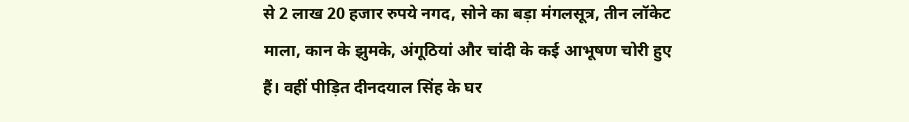से 2 लाख 20 हजार रुपये नगद, सोने का बड़ा मंगलसूत्र, तीन लॉकेट माला, कान के झुमके, अंगूठियां और चांदी के कई आभूषण चोरी हुए हैं। वहीं पीड़ित दीनदयाल सिंह के घर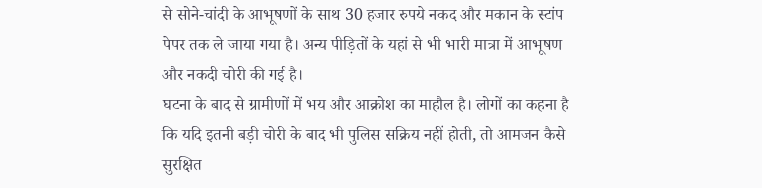से सोने-चांदी के आभूषणों के साथ 30 हजार रुपये नकद और मकान के स्टांप पेपर तक ले जाया गया है। अन्य पीड़ितों के यहां से भी भारी मात्रा में आभूषण और नकदी चोरी की गई है।
घटना के बाद से ग्रामीणों में भय और आक्रोश का माहौल है। लोगों का कहना है कि यदि इतनी बड़ी चोरी के बाद भी पुलिस सक्रिय नहीं होती, तो आमजन कैसे सुरक्षित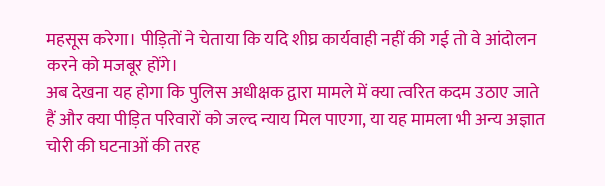महसूस करेगा। पीड़ितों ने चेताया कि यदि शीघ्र कार्यवाही नहीं की गई तो वे आंदोलन करने को मजबूर होंगे।
अब देखना यह होगा कि पुलिस अधीक्षक द्वारा मामले में क्या त्वरित कदम उठाए जाते हैं और क्या पीड़ित परिवारों को जल्द न्याय मिल पाएगा, या यह मामला भी अन्य अज्ञात चोरी की घटनाओं की तरह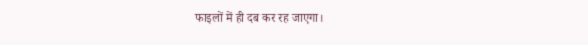फाइलों में ही दब कर रह जाएगा।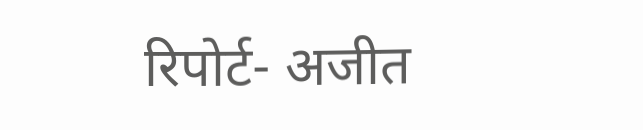रिपोर्ट- अजीत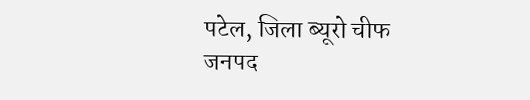पटेल, जिला ब्यूरो चीफ जनपद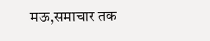मऊ,समाचार तक